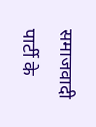समाजवादी पार्टी के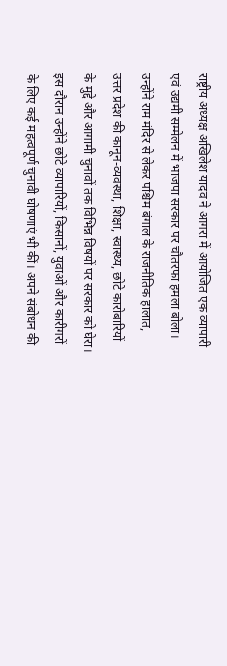राष्ट्रीय अध्यक्ष अखिलेश यादव ने आगरा में आयोजित एक व्यापारी एवं उद्यमी सम्मेलन में भाजपा सरकार पर चौतरफा हमला बोला। उन्होंने राम मंदिर से लेकर पश्चिम बंगाल के राजनीतिक हालात, उत्तर प्रदेश की कानून-व्यवस्था, शिक्षा, स्वास्थ्य, छोटे कारोबारियों के मुद्दे और आगामी चुनावों तक विभिन्न विषयों पर सरकार को घेरा। इस दौरान उन्होंने छोटे व्यापारियों, किसानों, युवाओं और कारीगरों के लिए कई महत्वपूर्ण चुनावी घोषणाएं भी कीं। अपने संबोधन की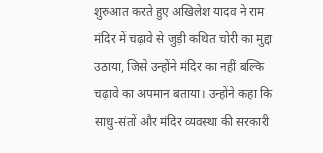शुरुआत करते हुए अखिलेश यादव ने राम मंदिर में चढ़ावे से जुड़ी कथित चोरी का मुद्दा उठाया, जिसे उन्होंने मंदिर का नहीं बल्कि चढ़ावे का अपमान बताया। उन्होंने कहा कि साधु-संतों और मंदिर व्यवस्था की सरकारी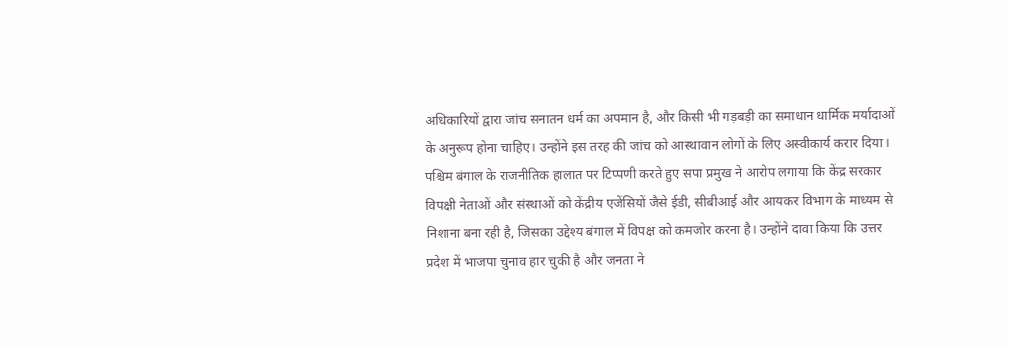अधिकारियों द्वारा जांच सनातन धर्म का अपमान है, और किसी भी गड़बड़ी का समाधान धार्मिक मर्यादाओं के अनुरूप होना चाहिए। उन्होंने इस तरह की जांच को आस्थावान लोगों के लिए अस्वीकार्य करार दिया। पश्चिम बंगाल के राजनीतिक हालात पर टिप्पणी करते हुए सपा प्रमुख ने आरोप लगाया कि केंद्र सरकार विपक्षी नेताओं और संस्थाओं को केंद्रीय एजेंसियों जैसे ईडी, सीबीआई और आयकर विभाग के माध्यम से निशाना बना रही है, जिसका उद्देश्य बंगाल में विपक्ष को कमजोर करना है। उन्होंने दावा किया कि उत्तर प्रदेश में भाजपा चुनाव हार चुकी है और जनता ने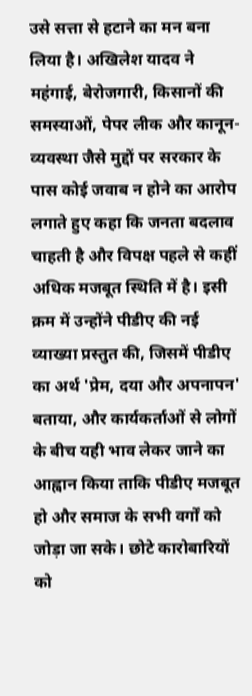उसे सत्ता से हटाने का मन बना लिया है। अखिलेश यादव ने महंगाई, बेरोजगारी, किसानों की समस्याओं, पेपर लीक और कानून-व्यवस्था जैसे मुद्दों पर सरकार के पास कोई जवाब न होने का आरोप लगाते हुए कहा कि जनता बदलाव चाहती है और विपक्ष पहले से कहीं अधिक मजबूत स्थिति में है। इसी क्रम में उन्होंने पीडीए की नई व्याख्या प्रस्तुत की, जिसमें पीडीए का अर्थ 'प्रेम, दया और अपनापन' बताया, और कार्यकर्ताओं से लोगों के बीच यही भाव लेकर जाने का आह्वान किया ताकि पीडीए मजबूत हो और समाज के सभी वर्गों को जोड़ा जा सके। छोटे कारोबारियों को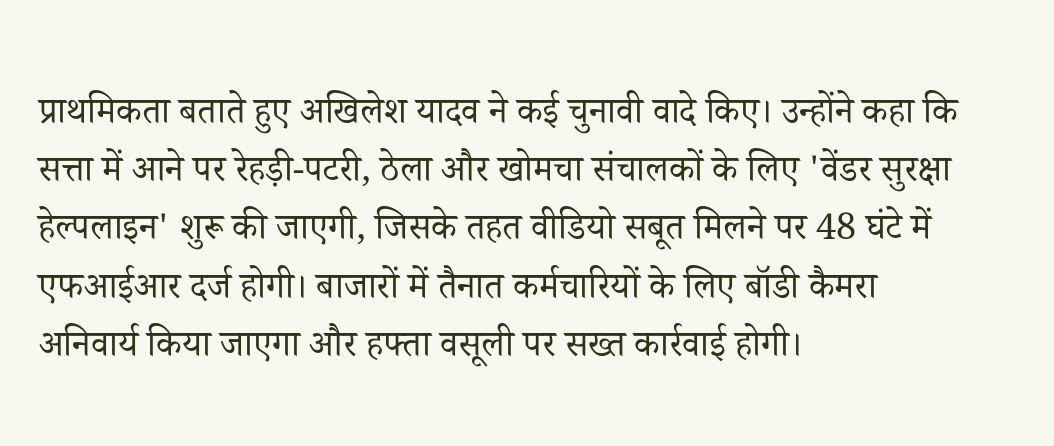प्राथमिकता बताते हुए अखिलेश यादव ने कई चुनावी वादे किए। उन्होंने कहा कि सत्ता में आने पर रेहड़ी-पटरी, ठेला और खोमचा संचालकों के लिए 'वेंडर सुरक्षा हेल्पलाइन' शुरू की जाएगी, जिसके तहत वीडियो सबूत मिलने पर 48 घंटे में एफआईआर दर्ज होगी। बाजारों में तैनात कर्मचारियों के लिए बॉडी कैमरा अनिवार्य किया जाएगा और हफ्ता वसूली पर सख्त कार्रवाई होगी।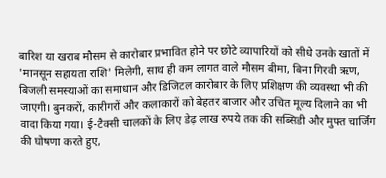बारिश या खराब मौसम से कारोबार प्रभावित होने पर छोटे व्यापारियों को सीधे उनके खातों में 'मानसून सहायता राशि' मिलेगी, साथ ही कम लागत वाले मौसम बीमा, बिना गिरवी ऋण, बिजली समस्याओं का समाधान और डिजिटल कारोबार के लिए प्रशिक्षण की व्यवस्था भी की जाएगी। बुनकरों, कारीगरों और कलाकारों को बेहतर बाजार और उचित मूल्य दिलाने का भी वादा किया गया। ई-टैक्सी चालकों के लिए डेढ़ लाख रुपये तक की सब्सिडी और मुफ्त चार्जिंग की घोषणा करते हुए,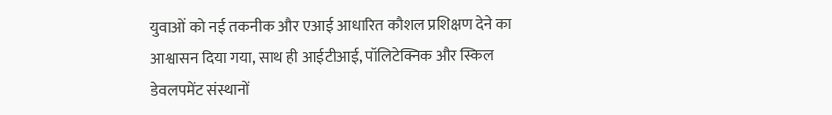युवाओं को नई तकनीक और एआई आधारित कौशल प्रशिक्षण देने का आश्वासन दिया गया, साथ ही आईटीआई, पॉलिटेक्निक और स्किल डेवलपमेंट संस्थानों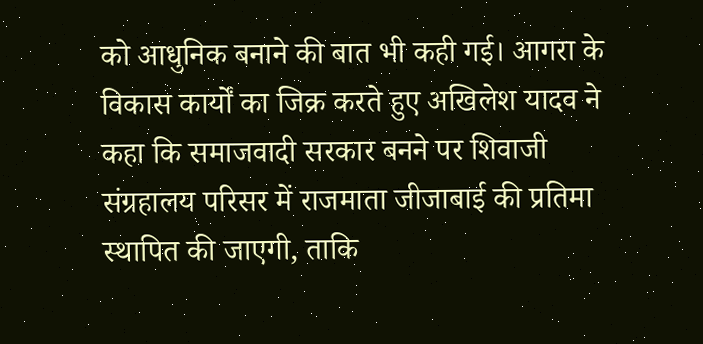को आधुनिक बनाने की बात भी कही गई। आगरा के विकास कार्यों का जिक्र करते हुए अखिलेश यादव ने कहा कि समाजवादी सरकार बनने पर शिवाजी संग्रहालय परिसर में राजमाता जीजाबाई की प्रतिमा स्थापित की जाएगी, ताकि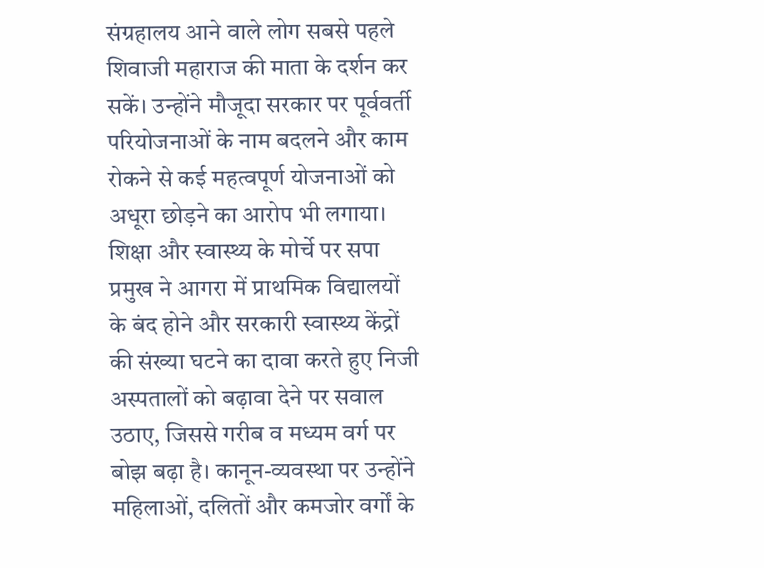संग्रहालय आने वाले लोग सबसे पहले शिवाजी महाराज की माता के दर्शन कर सकें। उन्होंने मौजूदा सरकार पर पूर्ववर्ती परियोजनाओं के नाम बदलने और काम रोकने से कई महत्वपूर्ण योजनाओं को अधूरा छोड़ने का आरोप भी लगाया। शिक्षा और स्वास्थ्य के मोर्चे पर सपा प्रमुख ने आगरा में प्राथमिक विद्यालयों के बंद होने और सरकारी स्वास्थ्य केंद्रों की संख्या घटने का दावा करते हुए निजी अस्पतालों को बढ़ावा देने पर सवाल उठाए, जिससे गरीब व मध्यम वर्ग पर बोझ बढ़ा है। कानून-व्यवस्था पर उन्होंने महिलाओं, दलितों और कमजोर वर्गों के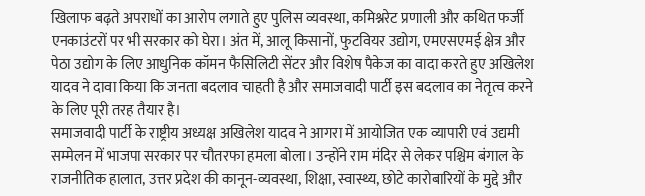खिलाफ बढ़ते अपराधों का आरोप लगाते हुए पुलिस व्यवस्था, कमिश्नरेट प्रणाली और कथित फर्जी एनकाउंटरों पर भी सरकार को घेरा। अंत में, आलू किसानों, फुटवियर उद्योग, एमएसएमई क्षेत्र और पेठा उद्योग के लिए आधुनिक कॉमन फैसिलिटी सेंटर और विशेष पैकेज का वादा करते हुए अखिलेश यादव ने दावा किया कि जनता बदलाव चाहती है और समाजवादी पार्टी इस बदलाव का नेतृत्व करने के लिए पूरी तरह तैयार है।
समाजवादी पार्टी के राष्ट्रीय अध्यक्ष अखिलेश यादव ने आगरा में आयोजित एक व्यापारी एवं उद्यमी सम्मेलन में भाजपा सरकार पर चौतरफा हमला बोला। उन्होंने राम मंदिर से लेकर पश्चिम बंगाल के राजनीतिक हालात, उत्तर प्रदेश की कानून-व्यवस्था, शिक्षा, स्वास्थ्य, छोटे कारोबारियों के मुद्दे और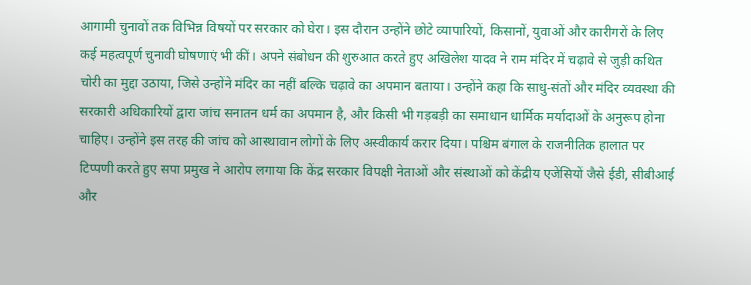आगामी चुनावों तक विभिन्न विषयों पर सरकार को घेरा। इस दौरान उन्होंने छोटे व्यापारियों, किसानों, युवाओं और कारीगरों के लिए कई महत्वपूर्ण चुनावी घोषणाएं भी कीं। अपने संबोधन की शुरुआत करते हुए अखिलेश यादव ने राम मंदिर में चढ़ावे से जुड़ी कथित चोरी का मुद्दा उठाया, जिसे उन्होंने मंदिर का नहीं बल्कि चढ़ावे का अपमान बताया। उन्होंने कहा कि साधु-संतों और मंदिर व्यवस्था की सरकारी अधिकारियों द्वारा जांच सनातन धर्म का अपमान है, और किसी भी गड़बड़ी का समाधान धार्मिक मर्यादाओं के अनुरूप होना चाहिए। उन्होंने इस तरह की जांच को आस्थावान लोगों के लिए अस्वीकार्य करार दिया। पश्चिम बंगाल के राजनीतिक हालात पर टिप्पणी करते हुए सपा प्रमुख ने आरोप लगाया कि केंद्र सरकार विपक्षी नेताओं और संस्थाओं को केंद्रीय एजेंसियों जैसे ईडी, सीबीआई और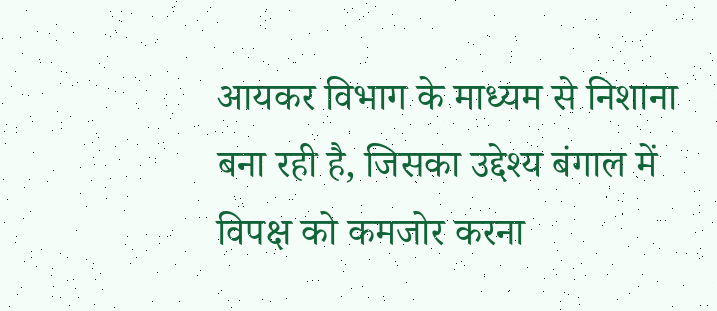आयकर विभाग के माध्यम से निशाना बना रही है, जिसका उद्देश्य बंगाल में विपक्ष को कमजोर करना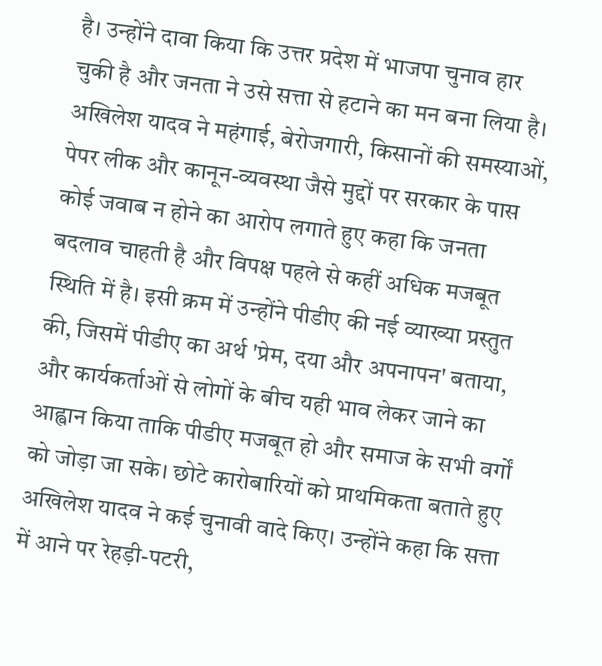है। उन्होंने दावा किया कि उत्तर प्रदेश में भाजपा चुनाव हार चुकी है और जनता ने उसे सत्ता से हटाने का मन बना लिया है। अखिलेश यादव ने महंगाई, बेरोजगारी, किसानों की समस्याओं, पेपर लीक और कानून-व्यवस्था जैसे मुद्दों पर सरकार के पास कोई जवाब न होने का आरोप लगाते हुए कहा कि जनता बदलाव चाहती है और विपक्ष पहले से कहीं अधिक मजबूत स्थिति में है। इसी क्रम में उन्होंने पीडीए की नई व्याख्या प्रस्तुत की, जिसमें पीडीए का अर्थ 'प्रेम, दया और अपनापन' बताया, और कार्यकर्ताओं से लोगों के बीच यही भाव लेकर जाने का आह्वान किया ताकि पीडीए मजबूत हो और समाज के सभी वर्गों को जोड़ा जा सके। छोटे कारोबारियों को प्राथमिकता बताते हुए अखिलेश यादव ने कई चुनावी वादे किए। उन्होंने कहा कि सत्ता में आने पर रेहड़ी-पटरी,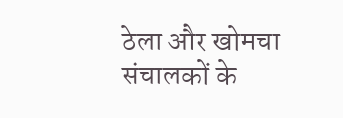ठेला और खोमचा संचालकों के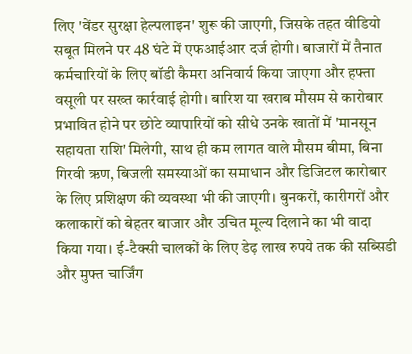लिए 'वेंडर सुरक्षा हेल्पलाइन' शुरू की जाएगी, जिसके तहत वीडियो सबूत मिलने पर 48 घंटे में एफआईआर दर्ज होगी। बाजारों में तैनात कर्मचारियों के लिए बॉडी कैमरा अनिवार्य किया जाएगा और हफ्ता वसूली पर सख्त कार्रवाई होगी। बारिश या खराब मौसम से कारोबार प्रभावित होने पर छोटे व्यापारियों को सीधे उनके खातों में 'मानसून सहायता राशि' मिलेगी, साथ ही कम लागत वाले मौसम बीमा, बिना गिरवी ऋण, बिजली समस्याओं का समाधान और डिजिटल कारोबार के लिए प्रशिक्षण की व्यवस्था भी की जाएगी। बुनकरों, कारीगरों और कलाकारों को बेहतर बाजार और उचित मूल्य दिलाने का भी वादा किया गया। ई-टैक्सी चालकों के लिए डेढ़ लाख रुपये तक की सब्सिडी और मुफ्त चार्जिंग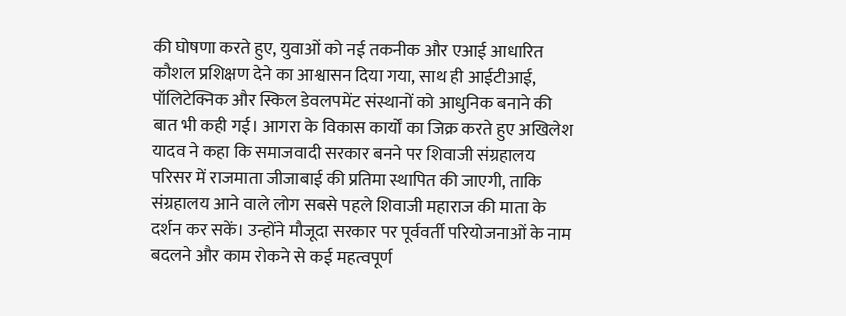की घोषणा करते हुए, युवाओं को नई तकनीक और एआई आधारित कौशल प्रशिक्षण देने का आश्वासन दिया गया, साथ ही आईटीआई, पॉलिटेक्निक और स्किल डेवलपमेंट संस्थानों को आधुनिक बनाने की बात भी कही गई। आगरा के विकास कार्यों का जिक्र करते हुए अखिलेश यादव ने कहा कि समाजवादी सरकार बनने पर शिवाजी संग्रहालय परिसर में राजमाता जीजाबाई की प्रतिमा स्थापित की जाएगी, ताकि संग्रहालय आने वाले लोग सबसे पहले शिवाजी महाराज की माता के दर्शन कर सकें। उन्होंने मौजूदा सरकार पर पूर्ववर्ती परियोजनाओं के नाम बदलने और काम रोकने से कई महत्वपूर्ण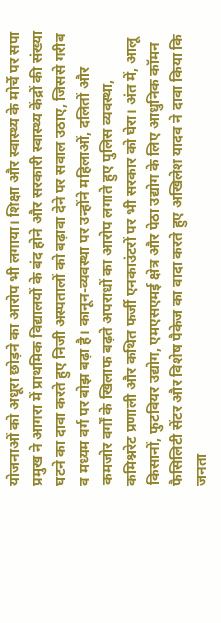योजनाओं को अधूरा छोड़ने का आरोप भी लगाया। शिक्षा और स्वास्थ्य के मोर्चे पर सपा प्रमुख ने आगरा में प्राथमिक विद्यालयों के बंद होने और सरकारी स्वास्थ्य केंद्रों की संख्या घटने का दावा करते हुए निजी अस्पतालों को बढ़ावा देने पर सवाल उठाए, जिससे गरीब व मध्यम वर्ग पर बोझ बढ़ा है। कानून-व्यवस्था पर उन्होंने महिलाओं, दलितों और कमजोर वर्गों के खिलाफ बढ़ते अपराधों का आरोप लगाते हुए पुलिस व्यवस्था, कमिश्नरेट प्रणाली और कथित फर्जी एनकाउंटरों पर भी सरकार को घेरा। अंत में, आलू किसानों, फुटवियर उद्योग, एमएसएमई क्षेत्र और पेठा उद्योग के लिए आधुनिक कॉमन फैसिलिटी सेंटर और विशेष पैकेज का वादा करते हुए अखिलेश यादव ने दावा किया कि जनता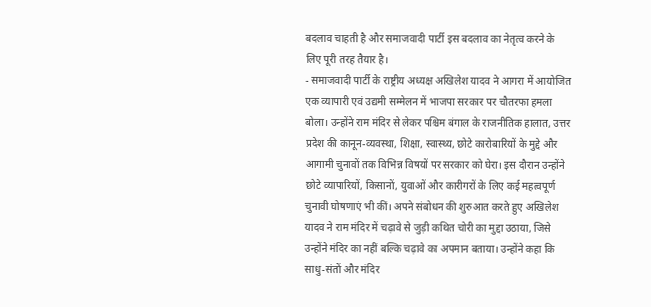बदलाव चाहती है और समाजवादी पार्टी इस बदलाव का नेतृत्व करने के लिए पूरी तरह तैयार है।
- समाजवादी पार्टी के राष्ट्रीय अध्यक्ष अखिलेश यादव ने आगरा में आयोजित एक व्यापारी एवं उद्यमी सम्मेलन में भाजपा सरकार पर चौतरफा हमला बोला। उन्होंने राम मंदिर से लेकर पश्चिम बंगाल के राजनीतिक हालात, उत्तर प्रदेश की कानून-व्यवस्था, शिक्षा, स्वास्थ्य, छोटे कारोबारियों के मुद्दे और आगामी चुनावों तक विभिन्न विषयों पर सरकार को घेरा। इस दौरान उन्होंने छोटे व्यापारियों, किसानों, युवाओं और कारीगरों के लिए कई महत्वपूर्ण चुनावी घोषणाएं भी कीं। अपने संबोधन की शुरुआत करते हुए अखिलेश यादव ने राम मंदिर में चढ़ावे से जुड़ी कथित चोरी का मुद्दा उठाया, जिसे उन्होंने मंदिर का नहीं बल्कि चढ़ावे का अपमान बताया। उन्होंने कहा कि साधु-संतों और मंदिर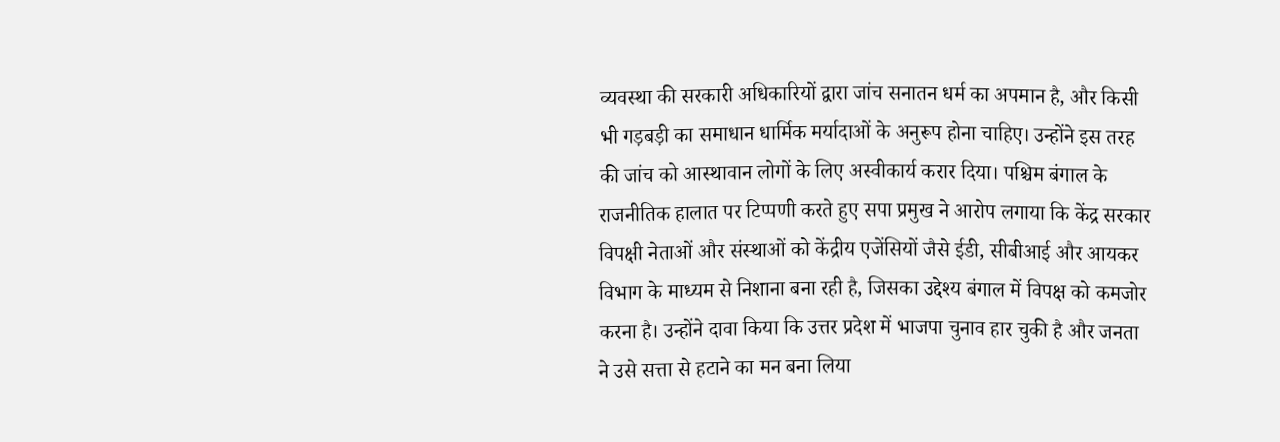व्यवस्था की सरकारी अधिकारियों द्वारा जांच सनातन धर्म का अपमान है, और किसी भी गड़बड़ी का समाधान धार्मिक मर्यादाओं के अनुरूप होना चाहिए। उन्होंने इस तरह की जांच को आस्थावान लोगों के लिए अस्वीकार्य करार दिया। पश्चिम बंगाल के राजनीतिक हालात पर टिप्पणी करते हुए सपा प्रमुख ने आरोप लगाया कि केंद्र सरकार विपक्षी नेताओं और संस्थाओं को केंद्रीय एजेंसियों जैसे ईडी, सीबीआई और आयकर विभाग के माध्यम से निशाना बना रही है, जिसका उद्देश्य बंगाल में विपक्ष को कमजोर करना है। उन्होंने दावा किया कि उत्तर प्रदेश में भाजपा चुनाव हार चुकी है और जनता ने उसे सत्ता से हटाने का मन बना लिया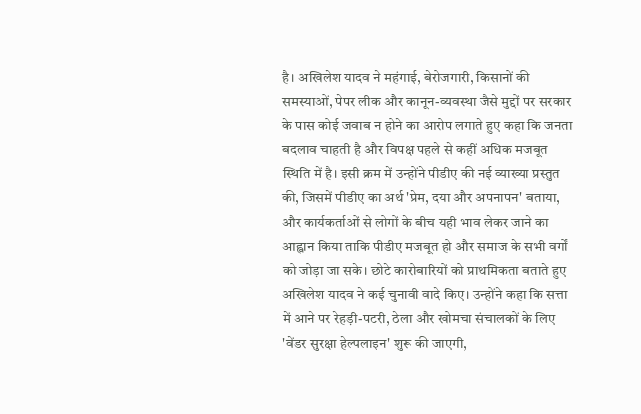है। अखिलेश यादव ने महंगाई, बेरोजगारी, किसानों की समस्याओं, पेपर लीक और कानून-व्यवस्था जैसे मुद्दों पर सरकार के पास कोई जवाब न होने का आरोप लगाते हुए कहा कि जनता बदलाव चाहती है और विपक्ष पहले से कहीं अधिक मजबूत स्थिति में है। इसी क्रम में उन्होंने पीडीए की नई व्याख्या प्रस्तुत की, जिसमें पीडीए का अर्थ 'प्रेम, दया और अपनापन' बताया, और कार्यकर्ताओं से लोगों के बीच यही भाव लेकर जाने का आह्वान किया ताकि पीडीए मजबूत हो और समाज के सभी वर्गों को जोड़ा जा सके। छोटे कारोबारियों को प्राथमिकता बताते हुए अखिलेश यादव ने कई चुनावी वादे किए। उन्होंने कहा कि सत्ता में आने पर रेहड़ी-पटरी, ठेला और खोमचा संचालकों के लिए 'वेंडर सुरक्षा हेल्पलाइन' शुरू की जाएगी,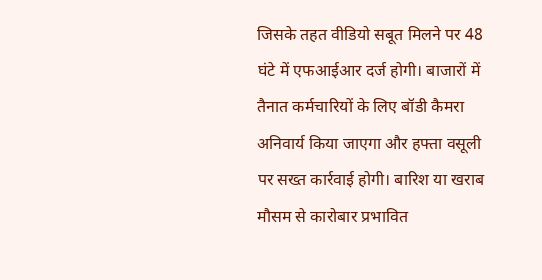जिसके तहत वीडियो सबूत मिलने पर 48 घंटे में एफआईआर दर्ज होगी। बाजारों में तैनात कर्मचारियों के लिए बॉडी कैमरा अनिवार्य किया जाएगा और हफ्ता वसूली पर सख्त कार्रवाई होगी। बारिश या खराब मौसम से कारोबार प्रभावित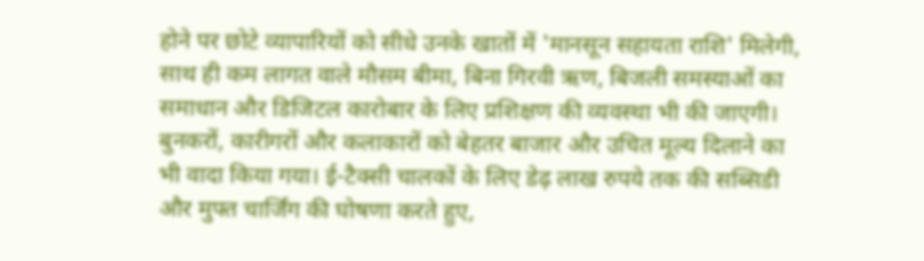होने पर छोटे व्यापारियों को सीधे उनके खातों में 'मानसून सहायता राशि' मिलेगी, साथ ही कम लागत वाले मौसम बीमा, बिना गिरवी ऋण, बिजली समस्याओं का समाधान और डिजिटल कारोबार के लिए प्रशिक्षण की व्यवस्था भी की जाएगी। बुनकरों, कारीगरों और कलाकारों को बेहतर बाजार और उचित मूल्य दिलाने का भी वादा किया गया। ई-टैक्सी चालकों के लिए डेढ़ लाख रुपये तक की सब्सिडी और मुफ्त चार्जिंग की घोषणा करते हुए,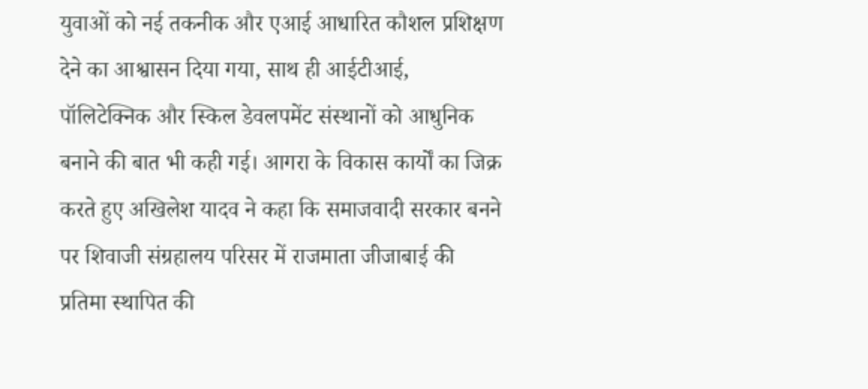युवाओं को नई तकनीक और एआई आधारित कौशल प्रशिक्षण देने का आश्वासन दिया गया, साथ ही आईटीआई, पॉलिटेक्निक और स्किल डेवलपमेंट संस्थानों को आधुनिक बनाने की बात भी कही गई। आगरा के विकास कार्यों का जिक्र करते हुए अखिलेश यादव ने कहा कि समाजवादी सरकार बनने पर शिवाजी संग्रहालय परिसर में राजमाता जीजाबाई की प्रतिमा स्थापित की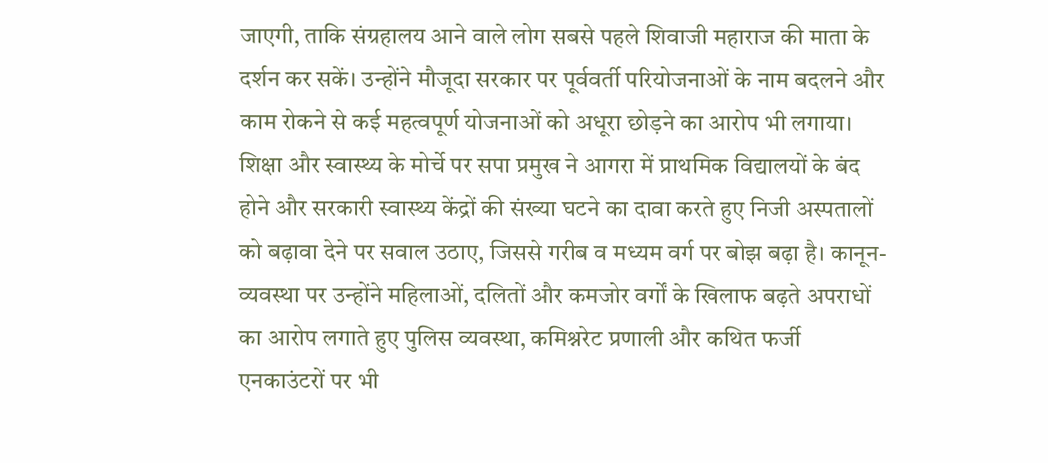जाएगी, ताकि संग्रहालय आने वाले लोग सबसे पहले शिवाजी महाराज की माता के दर्शन कर सकें। उन्होंने मौजूदा सरकार पर पूर्ववर्ती परियोजनाओं के नाम बदलने और काम रोकने से कई महत्वपूर्ण योजनाओं को अधूरा छोड़ने का आरोप भी लगाया। शिक्षा और स्वास्थ्य के मोर्चे पर सपा प्रमुख ने आगरा में प्राथमिक विद्यालयों के बंद होने और सरकारी स्वास्थ्य केंद्रों की संख्या घटने का दावा करते हुए निजी अस्पतालों को बढ़ावा देने पर सवाल उठाए, जिससे गरीब व मध्यम वर्ग पर बोझ बढ़ा है। कानून-व्यवस्था पर उन्होंने महिलाओं, दलितों और कमजोर वर्गों के खिलाफ बढ़ते अपराधों का आरोप लगाते हुए पुलिस व्यवस्था, कमिश्नरेट प्रणाली और कथित फर्जी एनकाउंटरों पर भी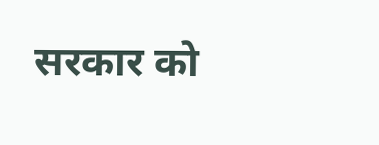सरकार को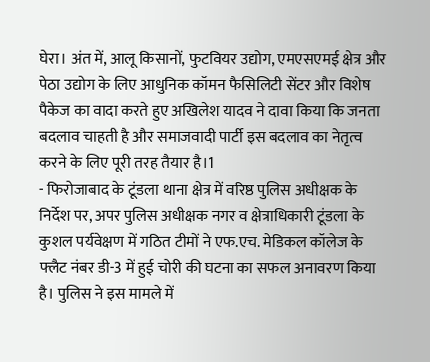घेरा। अंत में, आलू किसानों, फुटवियर उद्योग, एमएसएमई क्षेत्र और पेठा उद्योग के लिए आधुनिक कॉमन फैसिलिटी सेंटर और विशेष पैकेज का वादा करते हुए अखिलेश यादव ने दावा किया कि जनता बदलाव चाहती है और समाजवादी पार्टी इस बदलाव का नेतृत्व करने के लिए पूरी तरह तैयार है।1
- फिरोजाबाद के टूंडला थाना क्षेत्र में वरिष्ठ पुलिस अधीक्षक के निर्देश पर, अपर पुलिस अधीक्षक नगर व क्षेत्राधिकारी टूंडला के कुशल पर्यवेक्षण में गठित टीमों ने एफ.एच. मेडिकल कॉलेज के फ्लैट नंबर डी-3 में हुई चोरी की घटना का सफल अनावरण किया है। पुलिस ने इस मामले में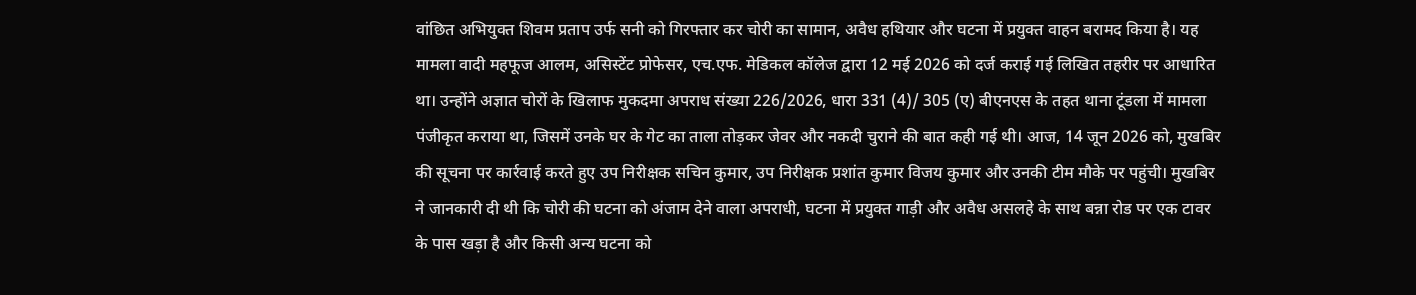वांछित अभियुक्त शिवम प्रताप उर्फ सनी को गिरफ्तार कर चोरी का सामान, अवैध हथियार और घटना में प्रयुक्त वाहन बरामद किया है। यह मामला वादी महफूज आलम, असिस्टेंट प्रोफेसर, एच.एफ. मेडिकल कॉलेज द्वारा 12 मई 2026 को दर्ज कराई गई लिखित तहरीर पर आधारित था। उन्होंने अज्ञात चोरों के खिलाफ मुकदमा अपराध संख्या 226/2026, धारा 331 (4)/ 305 (ए) बीएनएस के तहत थाना टूंडला में मामला पंजीकृत कराया था, जिसमें उनके घर के गेट का ताला तोड़कर जेवर और नकदी चुराने की बात कही गई थी। आज, 14 जून 2026 को, मुखबिर की सूचना पर कार्रवाई करते हुए उप निरीक्षक सचिन कुमार, उप निरीक्षक प्रशांत कुमार विजय कुमार और उनकी टीम मौके पर पहुंची। मुखबिर ने जानकारी दी थी कि चोरी की घटना को अंजाम देने वाला अपराधी, घटना में प्रयुक्त गाड़ी और अवैध असलहे के साथ बन्ना रोड पर एक टावर के पास खड़ा है और किसी अन्य घटना को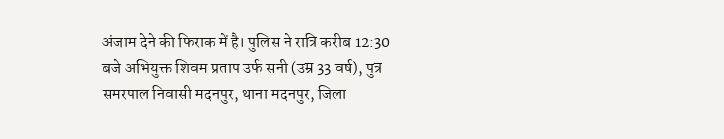अंजाम देने की फिराक में है। पुलिस ने रात्रि करीब 12:30 बजे अभियुक्त शिवम प्रताप उर्फ सनी (उम्र 33 वर्ष), पुत्र समरपाल निवासी मदनपुर, थाना मदनपुर, जिला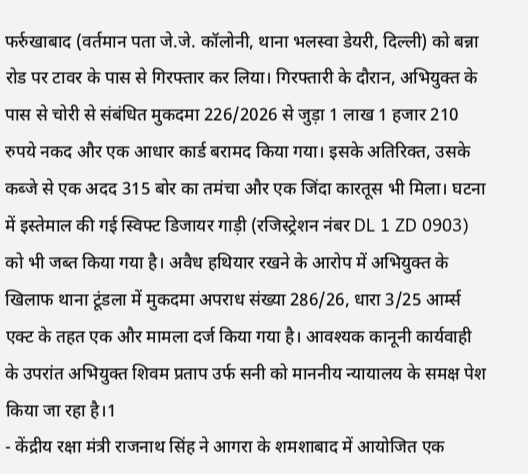फर्रुखाबाद (वर्तमान पता जे.जे. कॉलोनी, थाना भलस्वा डेयरी, दिल्ली) को बन्ना रोड पर टावर के पास से गिरफ्तार कर लिया। गिरफ्तारी के दौरान, अभियुक्त के पास से चोरी से संबंधित मुकदमा 226/2026 से जुड़ा 1 लाख 1 हजार 210 रुपये नकद और एक आधार कार्ड बरामद किया गया। इसके अतिरिक्त, उसके कब्जे से एक अदद 315 बोर का तमंचा और एक जिंदा कारतूस भी मिला। घटना में इस्तेमाल की गई स्विफ्ट डिजायर गाड़ी (रजिस्ट्रेशन नंबर DL 1 ZD 0903) को भी जब्त किया गया है। अवैध हथियार रखने के आरोप में अभियुक्त के खिलाफ थाना टूंडला में मुकदमा अपराध संख्या 286/26, धारा 3/25 आर्म्स एक्ट के तहत एक और मामला दर्ज किया गया है। आवश्यक कानूनी कार्यवाही के उपरांत अभियुक्त शिवम प्रताप उर्फ सनी को माननीय न्यायालय के समक्ष पेश किया जा रहा है।1
- केंद्रीय रक्षा मंत्री राजनाथ सिंह ने आगरा के शमशाबाद में आयोजित एक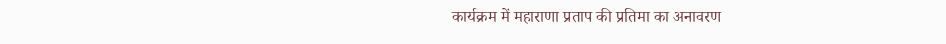कार्यक्रम में महाराणा प्रताप की प्रतिमा का अनावरण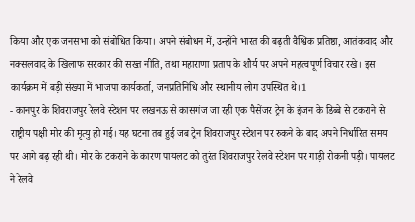किया और एक जनसभा को संबोधित किया। अपने संबोधन में, उन्होंने भारत की बढ़ती वैश्विक प्रतिष्ठा, आतंकवाद और नक्सलवाद के खिलाफ सरकार की सख्त नीति, तथा महाराणा प्रताप के शौर्य पर अपने महत्वपूर्ण विचार रखे। इस कार्यक्रम में बड़ी संख्या में भाजपा कार्यकर्ता, जनप्रतिनिधि और स्थानीय लोग उपस्थित थे।1
- कानपुर के शिवराजपुर रेलवे स्टेशन पर लखनऊ से कासगंज जा रही एक पैसेंजर ट्रेन के इंजन के डिब्बे से टकराने से राष्ट्रीय पक्षी मोर की मृत्यु हो गई। यह घटना तब हुई जब ट्रेन शिवराजपुर स्टेशन पर रुकने के बाद अपने निर्धारित समय पर आगे बढ़ रही थी। मोर के टकराने के कारण पायलट को तुरंत शिवराजपुर रेलवे स्टेशन पर गाड़ी रोकनी पड़ी। पायलट ने रेलवे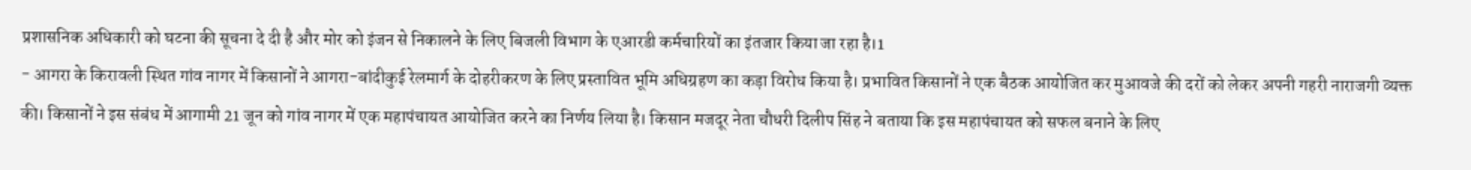प्रशासनिक अधिकारी को घटना की सूचना दे दी है और मोर को इंजन से निकालने के लिए बिजली विभाग के एआरडी कर्मचारियों का इंतजार किया जा रहा है।1
- आगरा के किरावली स्थित गांव नागर में किसानों ने आगरा-बांदीकुई रेलमार्ग के दोहरीकरण के लिए प्रस्तावित भूमि अधिग्रहण का कड़ा विरोध किया है। प्रभावित किसानों ने एक बैठक आयोजित कर मुआवजे की दरों को लेकर अपनी गहरी नाराजगी व्यक्त की। किसानों ने इस संबंध में आगामी 21 जून को गांव नागर में एक महापंचायत आयोजित करने का निर्णय लिया है। किसान मजदूर नेता चौधरी दिलीप सिंह ने बताया कि इस महापंचायत को सफल बनाने के लिए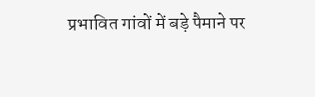प्रभावित गांवों में बड़े पैमाने पर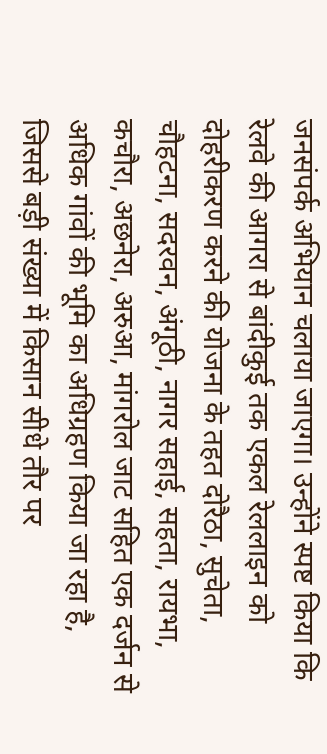जनसंपर्क अभियान चलाया जाएगा। उन्होंने स्पष्ट किया कि रेलवे की आगरा से बांदीकुई तक एकल रेललाइन को दोहरीकरण करने की योजना के तहत दोरैठा, सुचेता, चौहटना, सदरवन, अंगूठी, नागर सहाई, सहता, रायभा, कचौरा, अछनेरा, अरुआ, मांगरोल जाट सहित एक दर्जन से अधिक गांवों की भूमि का अधिग्रहण किया जा रहा है, जिससे बड़ी संख्या में किसान सीधे तौर पर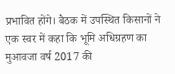प्रभावित होंगे। बैठक में उपस्थित किसानों ने एक स्वर में कहा कि भूमि अधिग्रहण का मुआवजा वर्ष 2017 की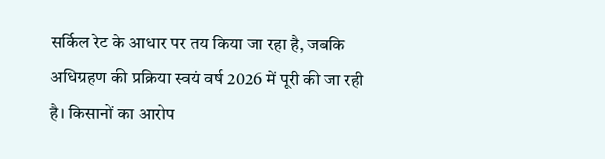सर्किल रेट के आधार पर तय किया जा रहा है, जबकि अधिग्रहण की प्रक्रिया स्वयं वर्ष 2026 में पूरी की जा रही है। किसानों का आरोप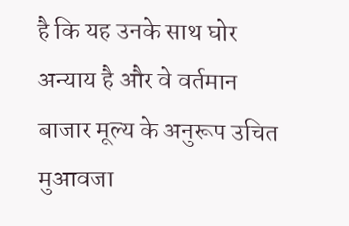है कि यह उनके साथ घोर अन्याय है और वे वर्तमान बाजार मूल्य के अनुरूप उचित मुआवजा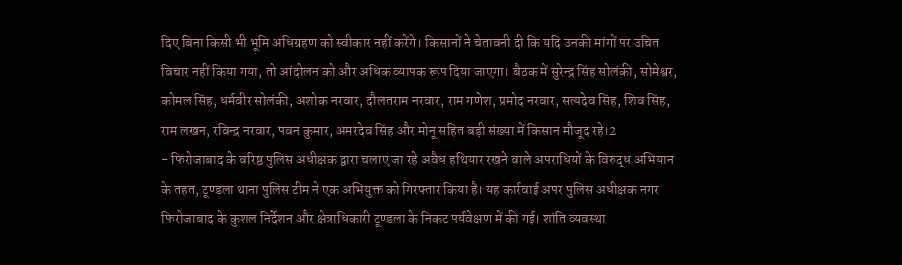दिए बिना किसी भी भूमि अधिग्रहण को स्वीकार नहीं करेंगे। किसानों ने चेतावनी दी कि यदि उनकी मांगों पर उचित विचार नहीं किया गया, तो आंदोलन को और अधिक व्यापक रूप दिया जाएगा। बैठक में सुरेन्द्र सिंह सोलंकी, सोमेश्वर, कोमल सिंह, धर्मवीर सोलंकी, अशोक नरवार, दौलतराम नरवार, राम गणेश, प्रमोद नरवार, सत्यदेव सिंह, शिव सिंह, राम लखन, रविन्द्र नरवार, पवन कुमार, अमरदेव सिंह और मोनू सहित बड़ी संख्या में किसान मौजूद रहे।2
- फिरोजाबाद के वरिष्ठ पुलिस अधीक्षक द्वारा चलाए जा रहे अवैध हथियार रखने वाले अपराधियों के विरुद्ध अभियान के तहत, टूण्डला थाना पुलिस टीम ने एक अभियुक्त को गिरफ्तार किया है। यह कार्रवाई अपर पुलिस अधीक्षक नगर फिरोजाबाद के कुशल निर्देशन और क्षेत्राधिकारी टूण्डला के निकट पर्यवेक्षण में की गई। शांति व्यवस्था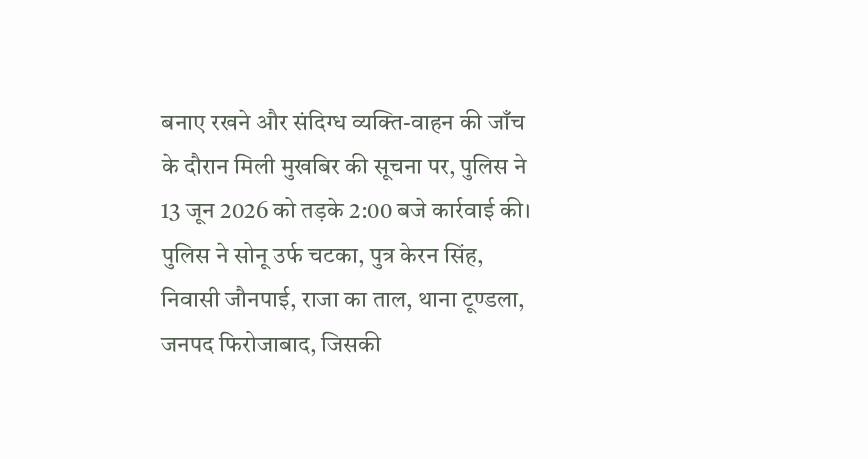बनाए रखने और संदिग्ध व्यक्ति-वाहन की जाँच के दौरान मिली मुखबिर की सूचना पर, पुलिस ने 13 जून 2026 को तड़के 2:00 बजे कार्रवाई की। पुलिस ने सोनू उर्फ चटका, पुत्र केरन सिंह, निवासी जौनपाई, राजा का ताल, थाना टूण्डला, जनपद फिरोजाबाद, जिसकी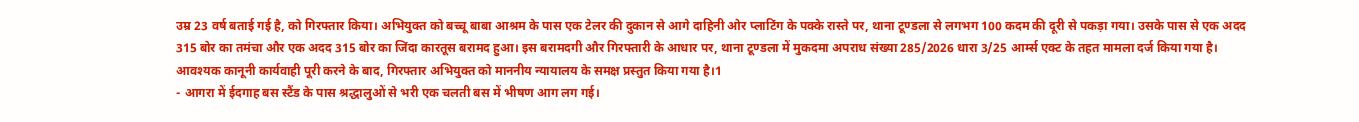उम्र 23 वर्ष बताई गई है, को गिरफ्तार किया। अभियुक्त को बच्चू बाबा आश्रम के पास एक टेलर की दुकान से आगे दाहिनी ओर प्लाटिंग के पक्के रास्ते पर, थाना टूण्डला से लगभग 100 कदम की दूरी से पकड़ा गया। उसके पास से एक अदद 315 बोर का तमंचा और एक अदद 315 बोर का जिंदा कारतूस बरामद हुआ। इस बरामदगी और गिरफ्तारी के आधार पर, थाना टूण्डला में मुकदमा अपराध संख्या 285/2026 धारा 3/25 आर्म्स एक्ट के तहत मामला दर्ज किया गया है। आवश्यक कानूनी कार्यवाही पूरी करने के बाद, गिरफ्तार अभियुक्त को माननीय न्यायालय के समक्ष प्रस्तुत किया गया है।1
- आगरा में ईदगाह बस स्टैंड के पास श्रद्धालुओं से भरी एक चलती बस में भीषण आग लग गई।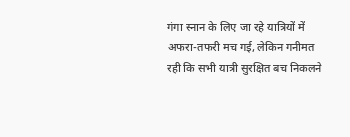गंगा स्नान के लिए जा रहे यात्रियों में अफरा-तफरी मच गई, लेकिन गनीमत रही कि सभी यात्री सुरक्षित बच निकलने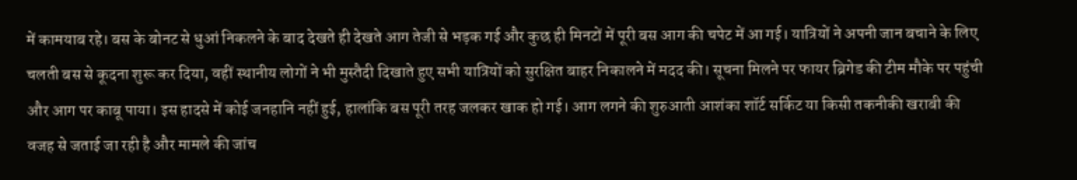में कामयाब रहे। बस के बोनट से धुआं निकलने के बाद देखते ही देखते आग तेजी से भड़क गई और कुछ ही मिनटों में पूरी बस आग की चपेट में आ गई। यात्रियों ने अपनी जान बचाने के लिए चलती बस से कूदना शुरू कर दिया, वहीं स्थानीय लोगों ने भी मुस्तैदी दिखाते हुए सभी यात्रियों को सुरक्षित बाहर निकालने में मदद की। सूचना मिलने पर फायर ब्रिगेड की टीम मौके पर पहुंची और आग पर काबू पाया। इस हादसे में कोई जनहानि नहीं हुई, हालांकि बस पूरी तरह जलकर खाक हो गई। आग लगने की शुरुआती आशंका शॉर्ट सर्किट या किसी तकनीकी खराबी की वजह से जताई जा रही है और मामले की जांच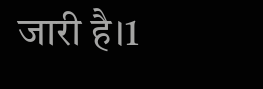जारी है।1